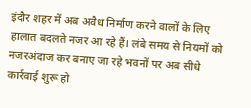इंदौर शहर में अब अवैध निर्माण करने वालों के लिए हालात बदलते नजर आ रहे हैं। लंबे समय से नियमों को नजरअंदाज कर बनाए जा रहे भवनों पर अब सीधे कार्रवाई शुरू हो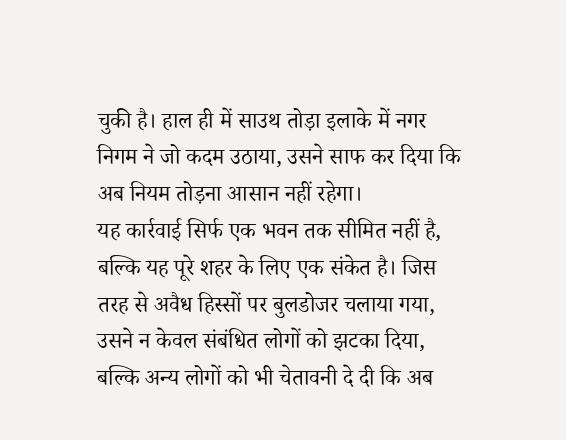चुकी है। हाल ही में साउथ तोड़ा इलाके में नगर निगम ने जो कदम उठाया, उसने साफ कर दिया कि अब नियम तोड़ना आसान नहीं रहेगा।
यह कार्रवाई सिर्फ एक भवन तक सीमित नहीं है, बल्कि यह पूरे शहर के लिए एक संकेत है। जिस तरह से अवैध हिस्सों पर बुलडोजर चलाया गया, उसने न केवल संबंधित लोगों को झटका दिया, बल्कि अन्य लोगों को भी चेतावनी दे दी कि अब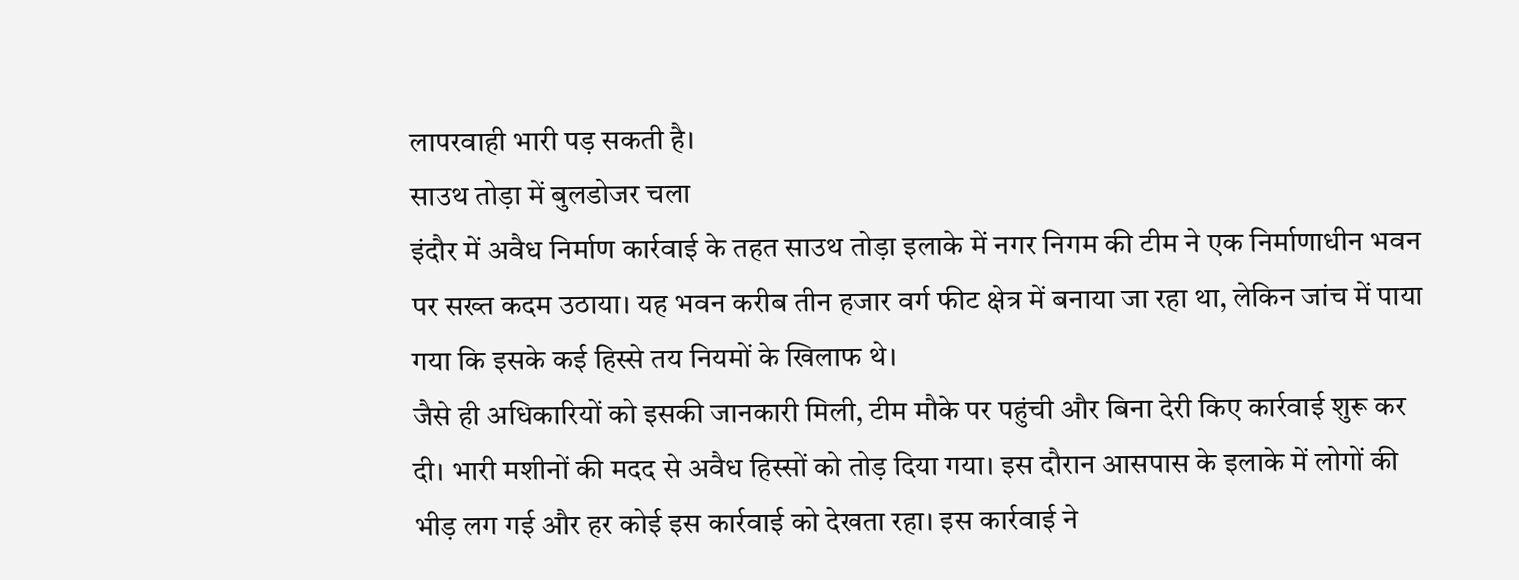लापरवाही भारी पड़ सकती है।
साउथ तोड़ा में बुलडोजर चला
इंदौर में अवैध निर्माण कार्रवाई के तहत साउथ तोड़ा इलाके में नगर निगम की टीम ने एक निर्माणाधीन भवन पर सख्त कदम उठाया। यह भवन करीब तीन हजार वर्ग फीट क्षेत्र में बनाया जा रहा था, लेकिन जांच में पाया गया कि इसके कई हिस्से तय नियमों के खिलाफ थे।
जैसे ही अधिकारियों को इसकी जानकारी मिली, टीम मौके पर पहुंची और बिना देरी किए कार्रवाई शुरू कर दी। भारी मशीनों की मदद से अवैध हिस्सों को तोड़ दिया गया। इस दौरान आसपास के इलाके में लोगों की भीड़ लग गई और हर कोई इस कार्रवाई को देखता रहा। इस कार्रवाई ने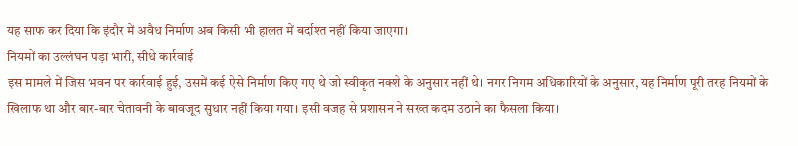यह साफ कर दिया कि इंदौर में अवैध निर्माण अब किसी भी हालत में बर्दाश्त नहीं किया जाएगा।
नियमों का उल्लंघन पड़ा भारी, सीधे कार्रवाई
इस मामले में जिस भवन पर कार्रवाई हुई, उसमें कई ऐसे निर्माण किए गए थे जो स्वीकृत नक्शे के अनुसार नहीं थे। नगर निगम अधिकारियों के अनुसार, यह निर्माण पूरी तरह नियमों के खिलाफ था और बार-बार चेतावनी के बावजूद सुधार नहीं किया गया। इसी वजह से प्रशासन ने सख्त कदम उठाने का फैसला किया।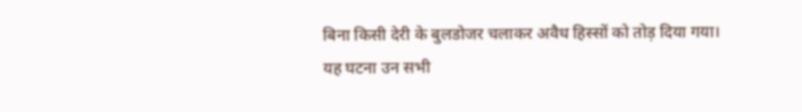बिना किसी देरी के बुलडोजर चलाकर अवैध हिस्सों को तोड़ दिया गया।
यह घटना उन सभी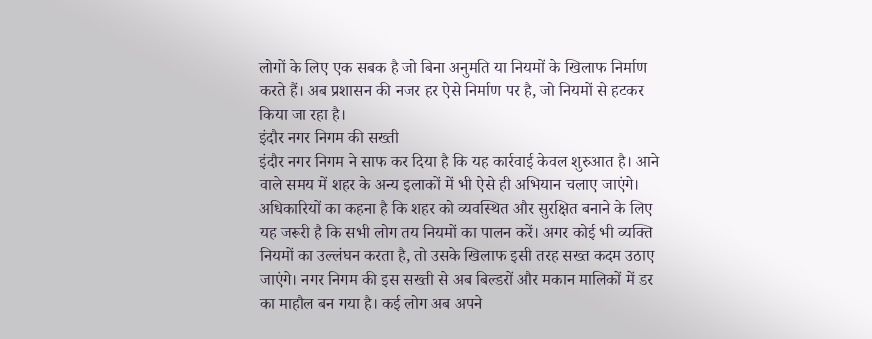लोगों के लिए एक सबक है जो बिना अनुमति या नियमों के खिलाफ निर्माण करते हैं। अब प्रशासन की नजर हर ऐसे निर्माण पर है, जो नियमों से हटकर किया जा रहा है।
इंदौर नगर निगम की सख्ती
इंदौर नगर निगम ने साफ कर दिया है कि यह कार्रवाई केवल शुरुआत है। आने वाले समय में शहर के अन्य इलाकों में भी ऐसे ही अभियान चलाए जाएंगे। अधिकारियों का कहना है कि शहर को व्यवस्थित और सुरक्षित बनाने के लिए यह जरूरी है कि सभी लोग तय नियमों का पालन करें। अगर कोई भी व्यक्ति नियमों का उल्लंघन करता है, तो उसके खिलाफ इसी तरह सख्त कदम उठाए जाएंगे। नगर निगम की इस सख्ती से अब बिल्डरों और मकान मालिकों में डर का माहौल बन गया है। कई लोग अब अपने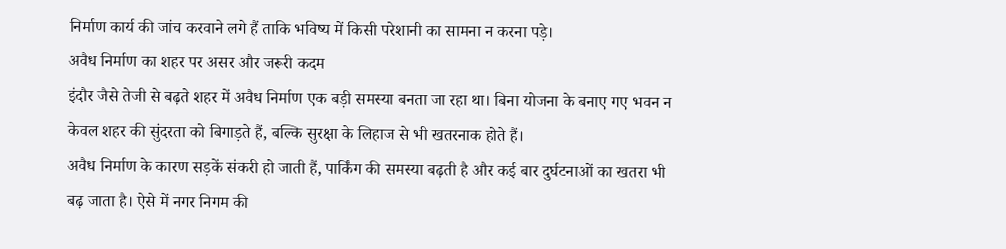निर्माण कार्य की जांच करवाने लगे हैं ताकि भविष्य में किसी परेशानी का सामना न करना पड़े।
अवैध निर्माण का शहर पर असर और जरूरी कदम
इंदौर जैसे तेजी से बढ़ते शहर में अवैध निर्माण एक बड़ी समस्या बनता जा रहा था। बिना योजना के बनाए गए भवन न केवल शहर की सुंदरता को बिगाड़ते हैं, बल्कि सुरक्षा के लिहाज से भी खतरनाक होते हैं।
अवैध निर्माण के कारण सड़कें संकरी हो जाती हैं, पार्किंग की समस्या बढ़ती है और कई बार दुर्घटनाओं का खतरा भी बढ़ जाता है। ऐसे में नगर निगम की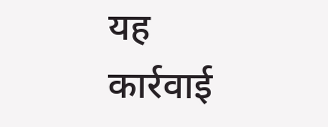यह कार्रवाई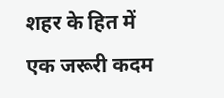शहर के हित में एक जरूरी कदम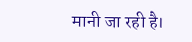मानी जा रही है।